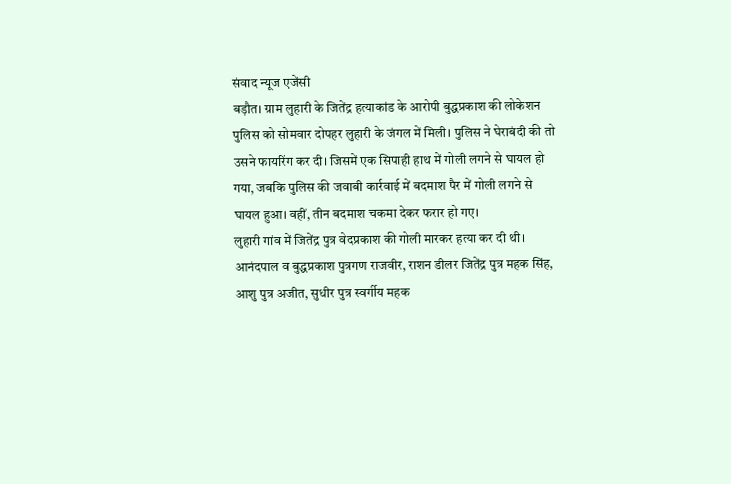संवाद न्यूज एजेंसी
बड़ौत। ग्राम लुहारी के जितेंद्र हत्याकांड के आरोपी बुद्धप्रकाश की लोकेशन पुलिस को सोमवार दोपहर लुहारी के जंगल में मिली। पुलिस ने घेराबंदी की तो उसने फायरिंग कर दी। जिसमें एक सिपाही हाथ में गोली लगने से घायल हो गया, जबकि पुलिस की जवाबी कार्रवाई में बदमाश पैर में गोली लगने से घायल हुआ। वहीं, तीन बदमाश चकमा देकर फरार हो गए।
लुहारी गांव में जितेंद्र पुत्र वेदप्रकाश की गोली मारकर हत्या कर दी थी। आनंदपाल व बुद्धप्रकाश पुत्रगण राजवीर, राशन डीलर जितेंद्र पुत्र महक सिंह, आशु पुत्र अजीत, सुधीर पुत्र स्वर्गीय महक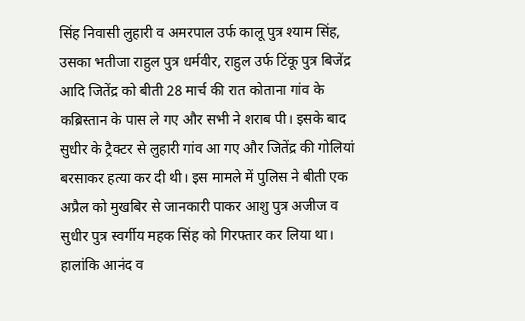सिंह निवासी लुहारी व अमरपाल उर्फ कालू पुत्र श्याम सिंह, उसका भतीजा राहुल पुत्र धर्मवीर, राहुल उर्फ टिंकू पुत्र बिजेंद्र आदि जितेंद्र को बीती 28 मार्च की रात कोताना गांव के कब्रिस्तान के पास ले गए और सभी ने शराब पी। इसके बाद सुधीर के ट्रैक्टर से लुहारी गांव आ गए और जितेंद्र की गोलियां बरसाकर हत्या कर दी थी। इस मामले में पुलिस ने बीती एक अप्रैल को मुखबिर से जानकारी पाकर आशु पुत्र अजीज व सुधीर पुत्र स्वर्गीय महक सिंह को गिरफ्तार कर लिया था। हालांकि आनंद व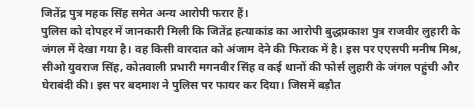जितेंद्र पुत्र महक सिंह समेत अन्य आरोपी फरार हैं।
पुलिस को दोपहर में जानकारी मिली कि जितेंद्र हत्याकांड का आरोपी बुद्धप्रकाश पुत्र राजवीर लुहारी के जंगल में देखा गया है। वह किसी वारदात को अंजाम देने की फिराक में है। इस पर एएसपी मनीष मिश्र, सीओ युवराज सिंह, कोतवाली प्रभारी मगनवीर सिंह व कई थानों की फोर्स लुहारी के जंगल पहुंची और घेराबंदी की। इस पर बदमाश ने पुलिस पर फायर कर दिया। जिसमें बड़ौत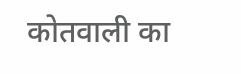कोतवाली का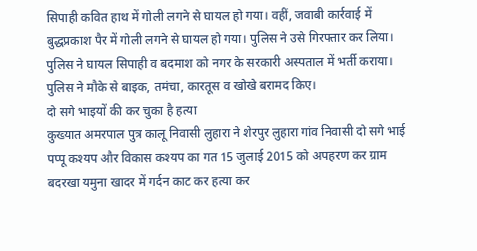सिपाही कवित हाथ में गोली लगने से घायल हो गया। वहीं, जवाबी कार्रवाई में बुद्धप्रकाश पैर में गोली लगने से घायल हो गया। पुलिस ने उसे गिरफ्तार कर लिया। पुलिस ने घायल सिपाही व बदमाश को नगर के सरकारी अस्पताल में भर्ती कराया। पुलिस ने मौके से बाइक, तमंचा, कारतूस व खोखे बरामद किए।
दो सगे भाइयों की कर चुका है हत्या
कुख्यात अमरपाल पुत्र कालू निवासी लुहारा ने शेरपुर लुहारा गांव निवासी दो सगे भाई पप्पू कश्यप और विकास कश्यप का गत 15 जुलाई 2015 को अपहरण कर ग्राम बदरखा यमुना खादर में गर्दन काट कर हत्या कर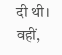दी थी। वहीं,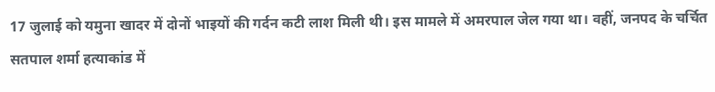17 जुलाई को यमुना खादर में दोनों भाइयों की गर्दन कटी लाश मिली थी। इस मामले में अमरपाल जेल गया था। वहीं, जनपद के चर्चित सतपाल शर्मा हत्याकांड में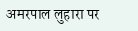अमरपाल लुहारा पर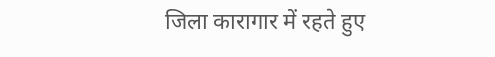जिला कारागार में रहते हुए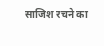साजिश रचने का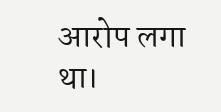आरोप लगा था।